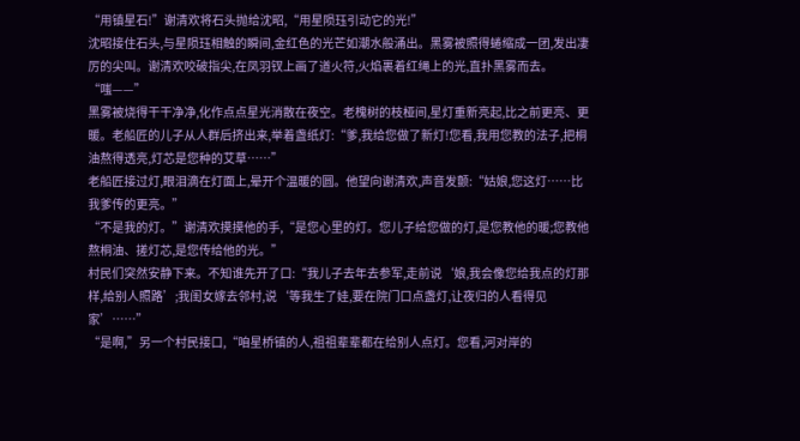“用镇星石!”谢清欢将石头抛给沈昭,“用星陨珏引动它的光!”
沈昭接住石头,与星陨珏相触的瞬间,金红色的光芒如潮水般涌出。黑雾被照得蜷缩成一团,发出凄厉的尖叫。谢清欢咬破指尖,在凤羽钗上画了道火符,火焰裹着红绳上的光,直扑黑雾而去。
“嗤——”
黑雾被烧得干干净净,化作点点星光消散在夜空。老槐树的枝桠间,星灯重新亮起,比之前更亮、更暖。老船匠的儿子从人群后挤出来,举着盏纸灯:“爹,我给您做了新灯!您看,我用您教的法子,把桐油熬得透亮,灯芯是您种的艾草……”
老船匠接过灯,眼泪滴在灯面上,晕开个温暖的圆。他望向谢清欢,声音发颤:“姑娘,您这灯……比我爹传的更亮。”
“不是我的灯。”谢清欢摸摸他的手,“是您心里的灯。您儿子给您做的灯,是您教他的暖;您教他熬桐油、搓灯芯,是您传给他的光。”
村民们突然安静下来。不知谁先开了口:“我儿子去年去参军,走前说‘娘,我会像您给我点的灯那样,给别人照路’;我闺女嫁去邻村,说‘等我生了娃,要在院门口点盏灯,让夜归的人看得见家’……”
“是啊,”另一个村民接口,“咱星桥镇的人,祖祖辈辈都在给别人点灯。您看,河对岸的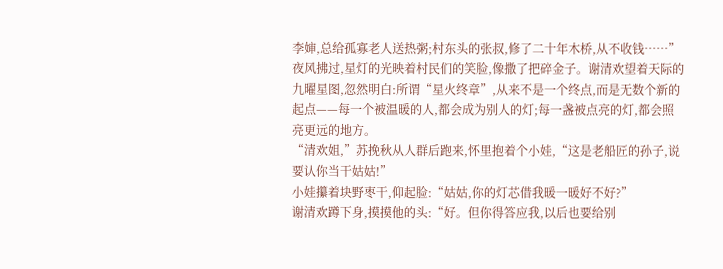李婶,总给孤寡老人送热粥;村东头的张叔,修了二十年木桥,从不收钱……”
夜风拂过,星灯的光映着村民们的笑脸,像撒了把碎金子。谢清欢望着天际的九曜星图,忽然明白:所谓“星火终章”,从来不是一个终点,而是无数个新的起点——每一个被温暖的人,都会成为别人的灯;每一盏被点亮的灯,都会照亮更远的地方。
“清欢姐,”苏挽秋从人群后跑来,怀里抱着个小娃,“这是老船匠的孙子,说要认你当干姑姑!”
小娃攥着块野枣干,仰起脸:“姑姑,你的灯芯借我暖一暖好不好?”
谢清欢蹲下身,摸摸他的头:“好。但你得答应我,以后也要给别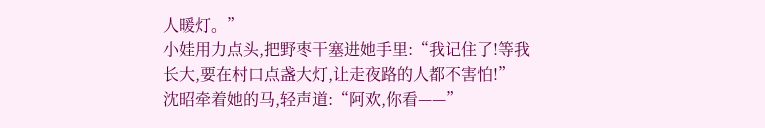人暖灯。”
小娃用力点头,把野枣干塞进她手里:“我记住了!等我长大,要在村口点盏大灯,让走夜路的人都不害怕!”
沈昭牵着她的马,轻声道:“阿欢,你看——”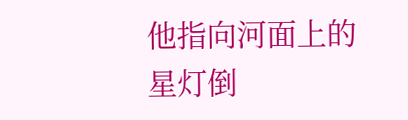他指向河面上的星灯倒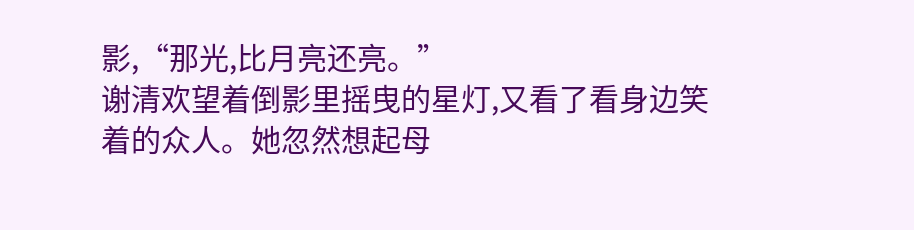影,“那光,比月亮还亮。”
谢清欢望着倒影里摇曳的星灯,又看了看身边笑着的众人。她忽然想起母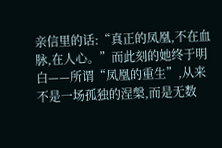亲信里的话:“真正的凤凰,不在血脉,在人心。”而此刻的她终于明白——所谓“凤凰的重生”,从来不是一场孤独的涅槃,而是无数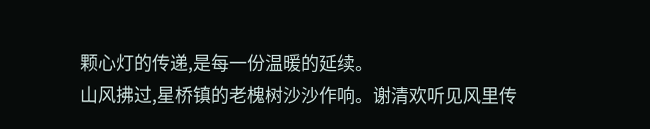颗心灯的传递,是每一份温暖的延续。
山风拂过,星桥镇的老槐树沙沙作响。谢清欢听见风里传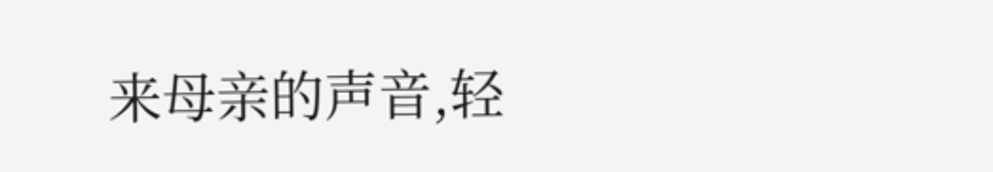来母亲的声音,轻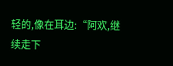轻的,像在耳边:“阿欢,继续走下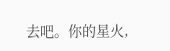去吧。你的星火,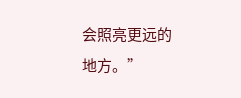会照亮更远的地方。”